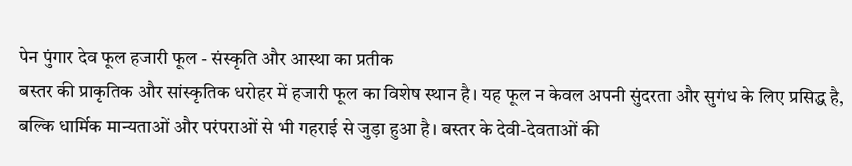पेन पुंगार देव फूल हजारी फूल - संस्कृति और आस्था का प्रतीक
बस्तर की प्राकृतिक और सांस्कृतिक धरोहर में हजारी फूल का विशेष स्थान है। यह फूल न केवल अपनी सुंदरता और सुगंध के लिए प्रसिद्ध है, बल्कि धार्मिक मान्यताओं और परंपराओं से भी गहराई से जुड़ा हुआ है। बस्तर के देवी-देवताओं की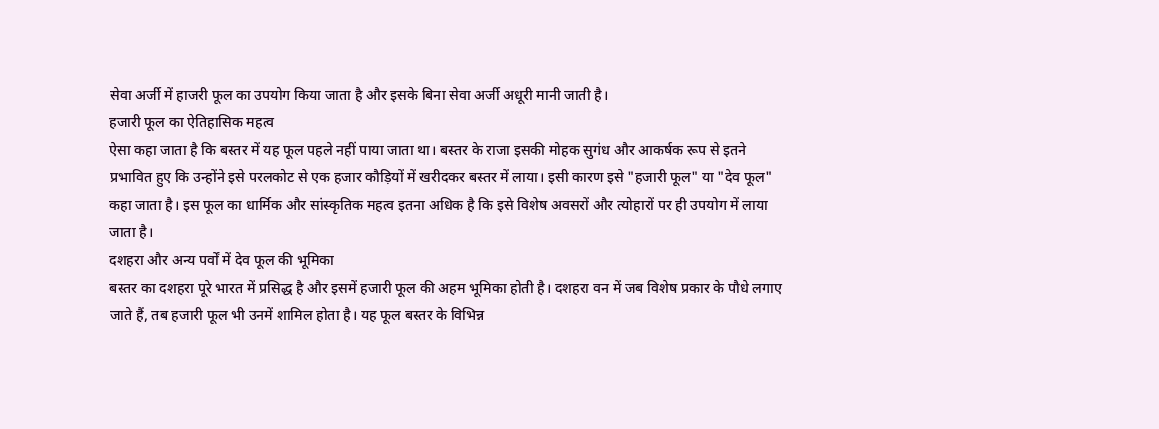सेवा अर्जी में हाजरी फूल का उपयोग किया जाता है और इसके बिना सेवा अर्जी अधूरी मानी जाती है।
हजारी फूल का ऐतिहासिक महत्व
ऐसा कहा जाता है कि बस्तर में यह फूल पहले नहीं पाया जाता था। बस्तर के राजा इसकी मोहक सुगंध और आकर्षक रूप से इतने प्रभावित हुए कि उन्होंने इसे परलकोट से एक हजार कौड़ियों में खरीदकर बस्तर में लाया। इसी कारण इसे "हजारी फूल" या "देव फूल" कहा जाता है। इस फूल का धार्मिक और सांस्कृतिक महत्व इतना अधिक है कि इसे विशेष अवसरों और त्योहारों पर ही उपयोग में लाया जाता है।
दशहरा और अन्य पर्वों में देव फूल की भूमिका
बस्तर का दशहरा पूरे भारत में प्रसिद्ध है और इसमें हजारी फूल की अहम भूमिका होती है। दशहरा वन में जब विशेष प्रकार के पौधे लगाए जाते हैं, तब हजारी फूल भी उनमें शामिल होता है। यह फूल बस्तर के विभिन्न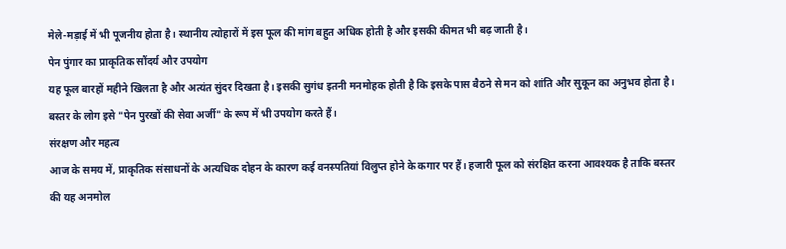मेले-मड़ाई में भी पूजनीय होता है। स्थानीय त्योहारों में इस फूल की मांग बहुत अधिक होती है और इसकी कीमत भी बढ़ जाती है।
पेन पुंगार का प्राकृतिक सौंदर्य और उपयोग
यह फूल बारहों महीने खिलता है और अत्यंत सुंदर दिखता है। इसकी सुगंध इतनी मनमोहक होती है कि इसके पास बैठने से मन को शांति और सुकून का अनुभव होता है। बस्तर के लोग इसे "पेन पुरखों की सेवा अर्जी" के रूप में भी उपयोग करते हैं।
संरक्षण और महत्व
आज के समय में, प्राकृतिक संसाधनों के अत्यधिक दोहन के कारण कई वनस्पतियां विलुप्त होने के कगार पर हैं। हजारी फूल को संरक्षित करना आवश्यक है ताकि बस्तर की यह अनमोल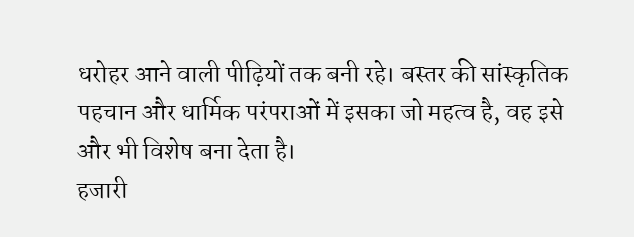धरोहर आने वाली पीढ़ियों तक बनी रहे। बस्तर की सांस्कृतिक पहचान और धार्मिक परंपराओं में इसका जो महत्व है, वह इसे और भी विशेष बना देता है।
हजारी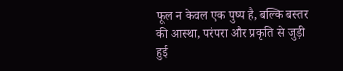फूल न केवल एक पुष्प है, बल्कि बस्तर की आस्था, परंपरा और प्रकृति से जुड़ी हुई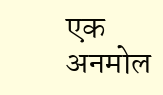एक अनमोल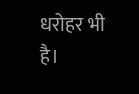धरोहर भी है।